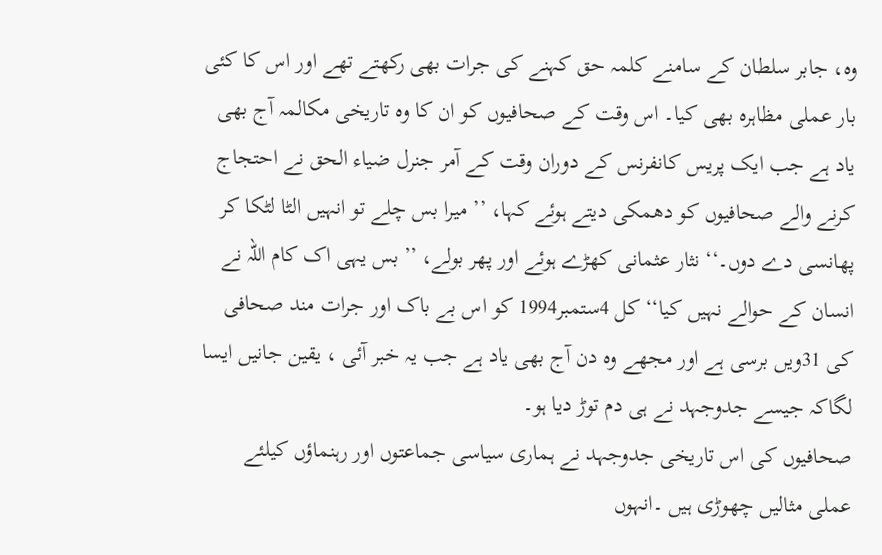وہ، جابر سلطان کے سامنے کلمہ حق کہنے کی جرات بھی رکھتے تھے اور اس کا کئی بار عملی مظاہرہ بھی کیا۔ اس وقت کے صحافیوں کو ان کا وہ تاریخی مکالمہ آج بھی یاد ہے جب ایک پریس کانفرنس کے دوران وقت کے آمر جنرل ضیاء الحق نے احتجاج کرنے والے صحافیوں کو دھمکی دیتے ہوئے کہا، ’’ میرا بس چلے تو انہیں الٹا لٹکا کر پھانسی دے دوں۔‘‘ نثار عثمانی کھڑے ہوئے اور پھر بولے، ’’ بس یہی اک کام اللہ نے انسان کے حوالے نہیں کیا‘‘ کل 4ستمبر1994 کو اس بے باک اور جرات مند صحافی کی 31ویں برسی ہے اور مجھے وہ دن آج بھی یاد ہے جب یہ خبر آئی ، یقین جانیں ایسا لگاکہ جیسے جدوجہد نے ہی دم توڑ دیا ہو۔
صحافیوں کی اس تاریخی جدوجہد نے ہماری سیاسی جماعتوں اور رہنماؤں کیلئے عملی مثالیں چھوڑی ہیں ۔انہوں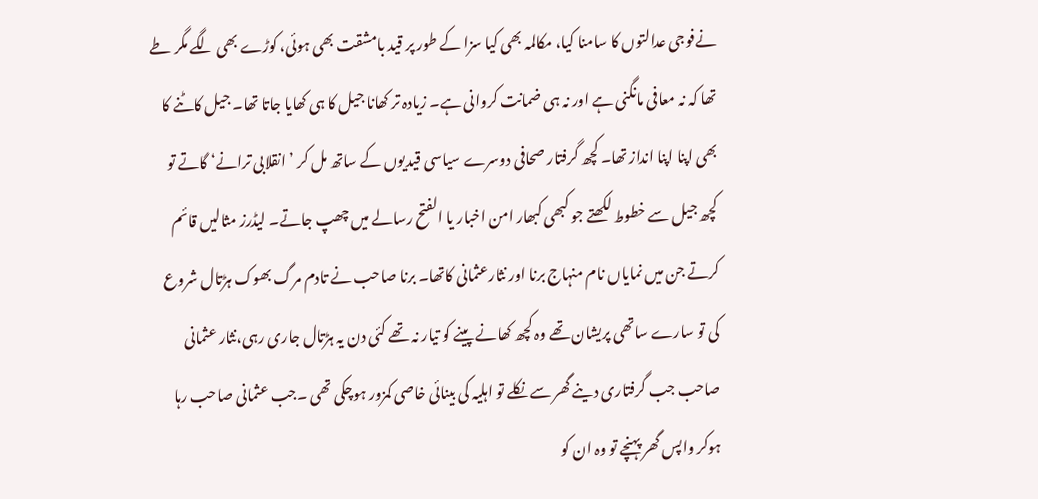نےفوجی عدالتوں کا سامنا کیا، مکالمہ بھی کیا سزا کے طور پر قید بامشقت بھی ہوئی، کوڑے بھی لگے مگر طے تھا کہ نہ معافی مانگنی ہے اور نہ ہی ضمانت کروانی ہے۔ زیادہ تر کھانا جیل کا ہی کھایا جاتا تھا۔ جیل کاٹنے کا بھی اپنا اپنا انداز تھا۔ کچھ گرفتار صحافی دوسرے سیاسی قیدیوں کے ساتھ مل کر ’ انقلابی ترانے‘ گاتے تو کچھ جیل سے خطوط لکھتے جو کبھی کبھار امن اخبار یا الفتح رسالے میں چھپ جاتے۔ لیڈرز مثالیں قائم کرتے جن میں نمایاں نام منہاج برنا اور نثارعثمانی کاتھا۔ برنا صاحب نے تادم مرگ بھوک ہڑتال شروع کی تو سارے ساتھی پریشان تھے وہ کچھ کھانے پینے کو تیار نہ تھے کئی دن یہ ہڑتال جاری رہی،نثار عثمانی صاحب جب گرفتاری دینے گھر سے نکلے تو اہلیہ کی بینائی خاصی کمزور ہوچکی تھی ۔جب عثمانی صاحب رہا ہوکر واپس گھر پہنچے تو وہ ان کو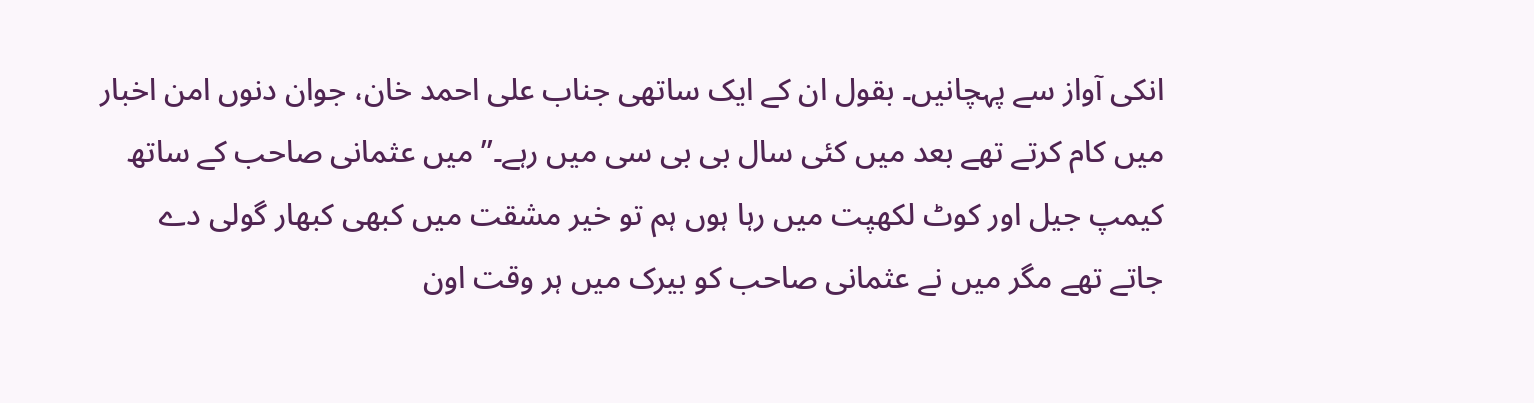انکی آواز سے پہچانیں۔ بقول ان کے ایک ساتھی جناب علی احمد خان، جوان دنوں امن اخبار میں کام کرتے تھے بعد میں کئی سال بی بی سی میں رہے۔’’ میں عثمانی صاحب کے ساتھ کیمپ جیل اور کوٹ لکھپت میں رہا ہوں ہم تو خیر مشقت میں کبھی کبھار گولی دے جاتے تھے مگر میں نے عثمانی صاحب کو بیرک میں ہر وقت اون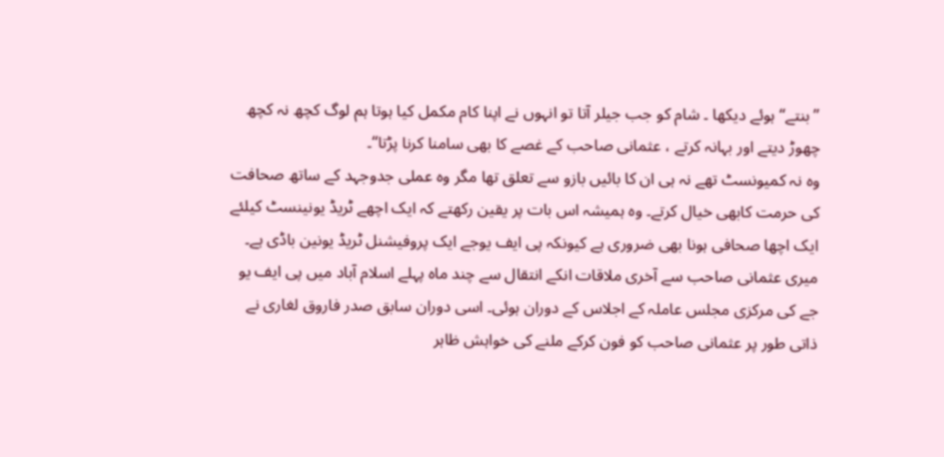’’بنتے‘‘ ہوئے دیکھا ۔ شام کو جب جیلر آتا تو انہوں نے اپنا کام مکمل کیا ہوتا ہم لوگ کچھ نہ کچھ چھوڑ دیتے اور بہانہ کرتے ، عثمانی صاحب کے غصے کا بھی سامنا کرنا پڑتا‘‘۔
وہ نہ کمیونسٹ تھے نہ ہی ان کا بائیں بازو سے تعلق تھا مگر وہ عملی جدوجہد کے ساتھ صحافت کی حرمت کابھی خیال کرتے۔ وہ ہمیشہ اس بات پر یقین رکھتے کہ ایک اچھے ٹریڈ یونینسٹ کیلئے ایک اچھا صحافی ہونا بھی ضروری ہے کیونکہ پی ایف یوجے ایک پروفیشنل ٹریڈ یونین باڈی ہے۔ میری عثمانی صاحب سے آخری ملاقات انکے انتقال سے چند ماہ پہلے اسلام آباد میں پی ایف یو جے کی مرکزی مجلس عاملہ کے اجلاس کے دوران ہوئی۔ اسی دوران سابق صدر فاروق لغاری نے ذاتی طور پر عثمانی صاحب کو فون کرکے ملنے کی خواہش ظاہر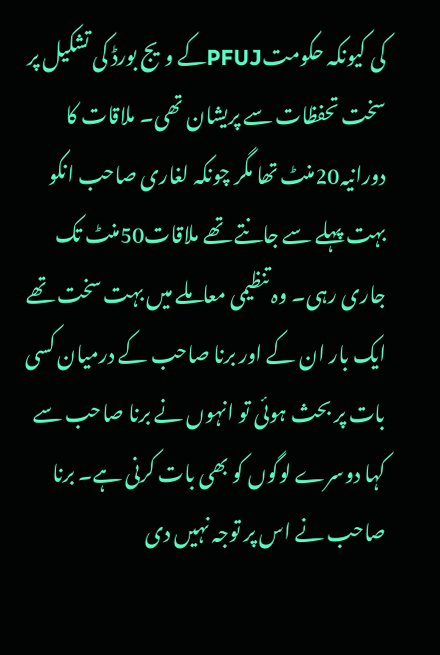کی کیونکہ حکومتPFUJکے ویج بورڈ کی تشکیل پر سخت تحفظات سے پریشان تھی۔ ملاقات کا دورانیہ20منٹ تھا مگر چونکہ لغاری صاحب انکو بہت پہلے سے جانتے تھے ملاقات50منٹ تک جاری رہی۔ وہ تنظیمی معاملے میں بہت سخت تھے ایک بار ان کے اور برنا صاحب کے درمیان کسی بات پر بحث ہوئی تو انہوں نے برنا صاحب سے کہا دوسرے لوگوں کو بھی بات کرنی ہے۔ برنا صاحب نے اس پر توجہ نہیں دی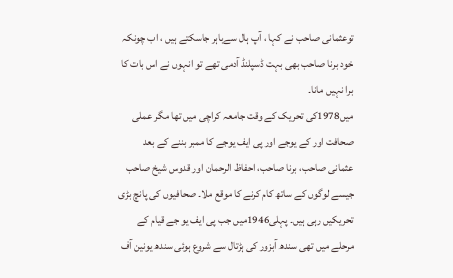توعثمانی صاحب نے کہا ، آپ ہال سےباہر جاسکتے ہیں ، اب چونکہ خود برنا صاحب بھی بہت ڈسپلنڈ آدمی تھے تو انہوں نے اس بات کا برا نہیں مانا۔
میں1978کی تحریک کے وقت جامعہ کراچی میں تھا مگر عملی صحافت اور کے یوجے اور پی ایف یوجے کا ممبر بننے کے بعد عثمانی صاحب، برنا صاحب، احفاظ الرحمان اور قدوس شیخ صاحب جیسے لوگوں کے ساتھ کام کرنے کا موقع ملا۔ صحافیوں کی پانچ بڑی تحریکیں رہی ہیں۔ پہلی1946میں جب پی ایف یو جے قیام کے مرحلے میں تھی سندھ آبزور کی ہڑتال سے شروع ہوئی سندھ یونین آف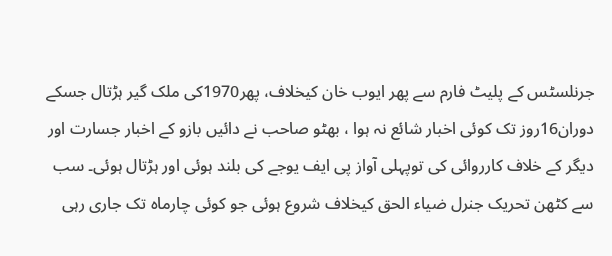جرنلسٹس کے پلیٹ فارم سے پھر ایوب خان کیخلاف، پھر1970کی ملک گیر ہڑتال جسکے دوران16روز تک کوئی اخبار شائع نہ ہوا ، بھٹو صاحب نے دائیں بازو کے اخبار جسارت اور دیگر کے خلاف کارروائی کی توپہلی آواز پی ایف یوجے کی بلند ہوئی اور ہڑتال ہوئی۔ سب سے کٹھن تحریک جنرل ضیاء الحق کیخلاف شروع ہوئی جو کوئی چارماہ تک جاری رہی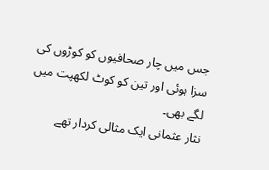جس میں چار صحافیوں کو کوڑوں کی سزا ہوئی اور تین کو کوٹ لکھپت میں لگے بھی۔
نثار عثمانی ایک مثالی کردار تھے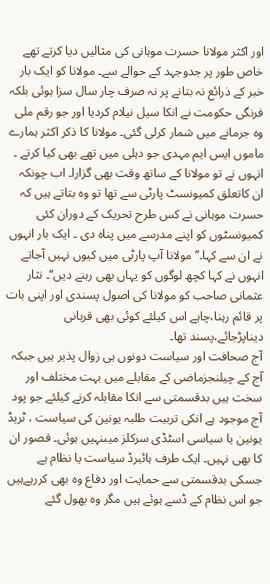اور اکثر مولانا حسرت موہانی کی مثالیں دیا کرتے تھے خاص طور پر جدوجہد کے حوالے سے۔ مولانا کو ایک بار خبر کے ذرائع نہ بتانے پر نہ صرف چار سال سزا ہوئی بلکہ فرنگی حکومت نے انکا سیل نیلام کردیا اور جو رقم ملی وہ جرمانے میں شمار کرلی گئی۔ مولانا کا ذکر اکثر ہمارے ماموں ایس ایم مہدی جو دہلی میں تھے بھی کیا کرتے ۔ انہوں نے تو مولانا کے ساتھ وقت بھی گزارا۔ اب چونکہ ان کاتعلق کمیونسٹ پارٹی سے تھا تو وہ بتاتے ہیں کہ حسرت موہانی نے کس طرح تحریک کے دوران کئی کمیونسٹوں کو اپنے مدرسے میں پناہ دی ۔ ایک بار انہوں نے ان سے کہا۔’’ مولانا آپ پارٹی میں کیوں نہیں آجاتے انہوں نے کہا کچھ لوگوں کو یہاں بھی رہنے دیں‘‘۔ نثار عثمانی صاحب کو مولانا کی اصول پسندی اور اپنی بات پر قائم رہنا،چاہے اس کیلئے کوئی بھی قربانی دیناپڑجائے،پسند تھا۔
آج صحافت اور سیاست دونوں ہی زوال پذیر ہیں جبکہ آج کے چیلنجزماضی کے مقابلے میں بہت مختلف اور سخت ہیں بدقسمتی سے انکا مقابلہ کرنے کیلئے جو پود آج موجود ہے انکی تربیت طلبہ یونین کی سیاست ، ٹریڈ یونین یا سیاسی اسٹڈی سرکلز میںنہیں ہوئی۔ قصور ان کا بھی نہیں۔ ایک طرف ہائبرڈ سیاست یا نظام ہے جسکی بدقسمتی سے حمایت اور دفاع وہ بھی کررہےہیں جو اس نظام کے ڈسے ہوئے ہیں مگر وہ بھول گئے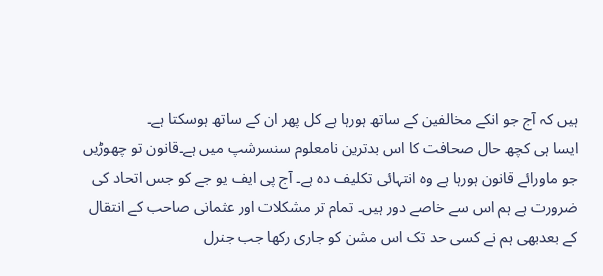ہیں کہ آج جو انکے مخالفین کے ساتھ ہورہا ہے کل پھر ان کے ساتھ ہوسکتا ہے۔
ایسا ہی کچھ حال صحافت کا اس بدترین نامعلوم سنسرشپ میں ہے۔قانون تو چھوڑیں جو ماورائے قانون ہورہا ہے وہ انتہائی تکلیف دہ ہے۔ آج پی ایف یو جے کو جس اتحاد کی ضرورت ہے ہم اس سے خاصے دور ہیں۔ تمام تر مشکلات اور عثمانی صاحب کے انتقال کے بعدبھی ہم نے کسی حد تک اس مشن کو جاری رکھا جب جنرل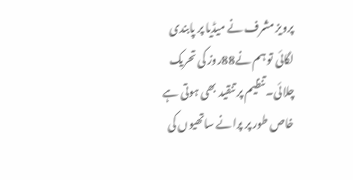پرویز مشرف نے میڈیا پر پابندی لگائی تو ہم نے88روز کی تحریک چلائی۔ تنظیم پر تنقید بھی ہوتی ہے خاص طور پر پرانے ساتھیوں کی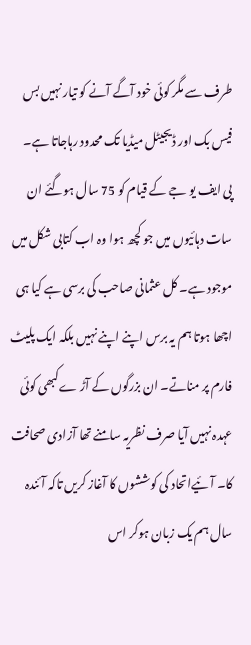طرف سے مگر کوئی خود آگے آنے کو تیار نہیں بس فیس بک اور ڈیجیٹل میڈیا تک محدود رہاجاتا ہے۔
پی ایف یو جے کے قیام کو 75 سال ہوگئے ان سات دہائیوں میں جو کچھ ہوا وہ اب کتابی شکل میں موجود ہے۔ کل عثمانی صاحب کی برسی ہے کیا ہی اچھا ہوتا ہم یہ برس اپنے اپنے نہیں بلکہ ایک پلیٹ فارم پر مناتے۔ ان بزرگوں کے آڑ ےکبھی کوئی عہدہ نہیں آیا صرف نظریہ سامنے تھا آزادی صحافت کا۔ آئیےاتحاد کی کوششوں کا آغاز کریں تاکہ آئندہ سال ہم یک زبان ہوکر اس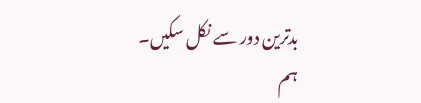بدترین دور سے نکل سکیں۔
ہم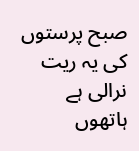صبح پرستوں کی یہ ریت نرالی ہے
ہاتھوں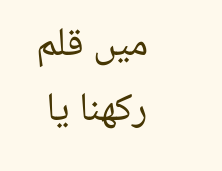میں قلم رکھنا یا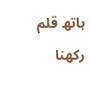ہاتھ قلم رکھنا